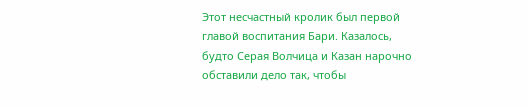Этот несчастный кролик был первой главой воспитания Бари. Казалось, будто Серая Волчица и Казан нарочно обставили дело так, чтобы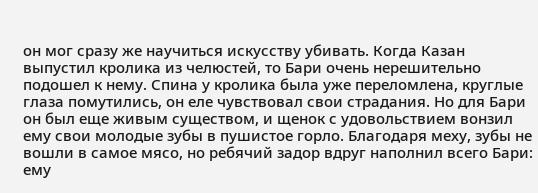он мог сразу же научиться искусству убивать. Когда Казан выпустил кролика из челюстей, то Бари очень нерешительно подошел к нему. Спина у кролика была уже переломлена, круглые глаза помутились, он еле чувствовал свои страдания. Но для Бари он был еще живым существом, и щенок с удовольствием вонзил ему свои молодые зубы в пушистое горло. Благодаря меху, зубы не вошли в самое мясо, но ребячий задор вдруг наполнил всего Бари: ему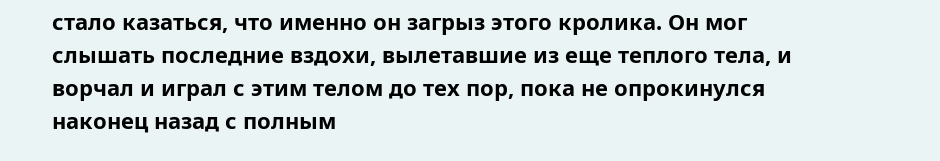стало казаться, что именно он загрыз этого кролика. Он мог слышать последние вздохи, вылетавшие из еще теплого тела, и ворчал и играл с этим телом до тех пор, пока не опрокинулся наконец назад с полным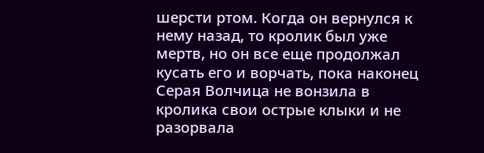шерсти ртом. Когда он вернулся к нему назад, то кролик был уже мертв, но он все еще продолжал кусать его и ворчать, пока наконец Серая Волчица не вонзила в кролика свои острые клыки и не разорвала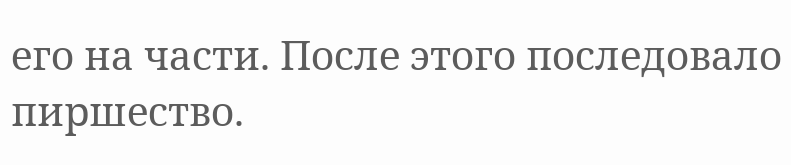его на части. После этого последовало пиршество.